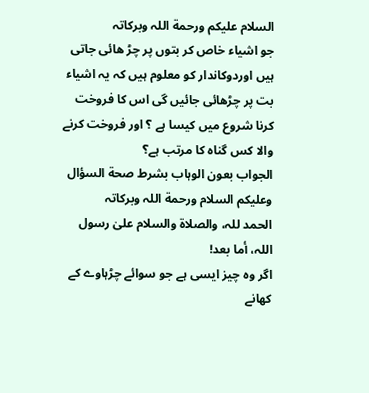السلام علیکم ورحمة اللہ وبرکاتہ
جو اشیاء خاص کر بتوں پر چڑ ھائی جاتی ہیں اوردوکاندار کو معلوم ہیں کہ یہ اشیاء بت پر چڑھائی جائیں گی اس کا فروخت کرنا شروع میں کیسا ہے ؟ اور فروخت کرنے والا کس گناہ کا مرتب ہے؟
الجواب بعون الوہاب بشرط صحة السؤال
وعلیکم السلام ورحمة اللہ وبرکاتہ
الحمد للہ، والصلاة والسلام علیٰ رسول اللہ، أما بعد!
اگر وہ چیز ایسی ہے جو سوائے چڑہاوے کے کھانے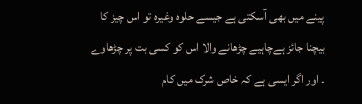پینے میں بھی آسکتی ہے جیسے حلوہ وغیرہ تو اس چیز کا بیچنا جائز ہےچاہیے چڑھانے والا اس کو کسی بت پر چڑھاوے ۔ اور اگر ایسی ہے کہ خاص شرک میں کام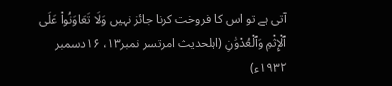آتی ہے تو اس کا فروخت کرنا جائز نہیں وَلَا تَعَاوَنُوا۟ عَلَی ٱلْإِثْمِ وَٱلْعُدْوَٰنِ (اہلحدیث امرتسر نمبر۱۳، ۱۶دسمبر ۱۹۳۲ء)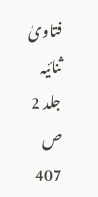فتاویٰ ثنائیہ
جلد 2 ص 407